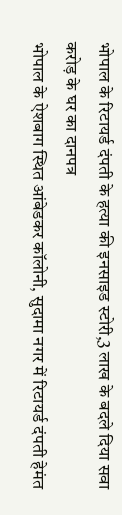भोपाल के रिटायर्ड दंपती के हत्या की इनसाइड स्टोरी,3 लाख के बदले दिया सवा करोड़ के घर का दानपत्र
भोपाल के ऐशबाग स्थित आंबेडकर कॉलोनी, सुदामा नगर में रिटायर्ड दंपती हेमंत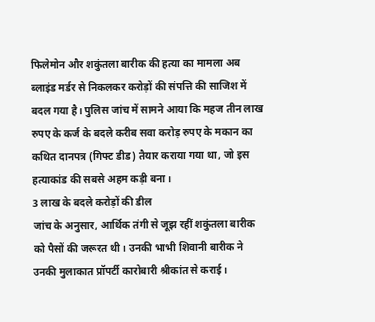फिलेमोन और शकुंतला बारीक की हत्या का मामला अब ब्लाइंड मर्डर से निकलकर करोड़ों की संपत्ति की साजिश में बदल गया है। पुलिस जांच में सामने आया कि महज तीन लाख रुपए के कर्ज के बदले करीब सवा करोड़ रुपए के मकान का कथित दानपत्र (गिफ्ट डीड) तैयार कराया गया था, जो इस हत्याकांड की सबसे अहम कड़ी बना।
3 लाख के बदले करोड़ों की डील
जांच के अनुसार, आर्थिक तंगी से जूझ रहीं शकुंतला बारीक को पैसों की जरूरत थी। उनकी भाभी शिवानी बारीक ने उनकी मुलाकात प्रॉपर्टी कारोबारी श्रीकांत से कराई।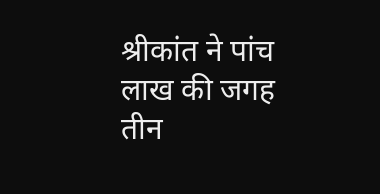श्रीकांत ने पांच लाख की जगह तीन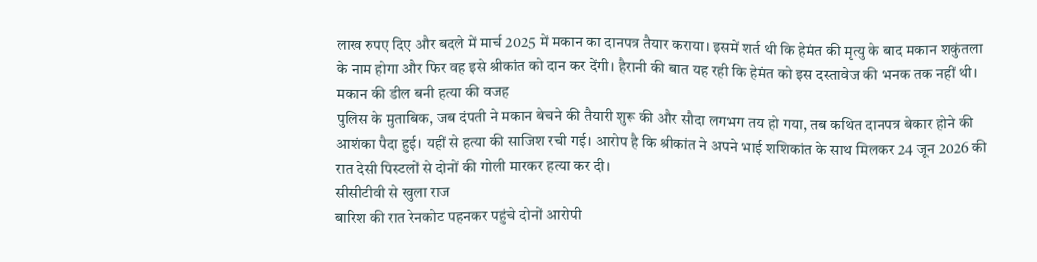लाख रुपए दिए और बदले में मार्च 2025 में मकान का दानपत्र तैयार कराया। इसमें शर्त थी कि हेमंत की मृत्यु के बाद मकान शकुंतला के नाम होगा और फिर वह इसे श्रीकांत को दान कर देंगी। हैरानी की बात यह रही कि हेमंत को इस दस्तावेज की भनक तक नहीं थी।
मकान की डील बनी हत्या की वजह
पुलिस के मुताबिक, जब दंपती ने मकान बेचने की तैयारी शुरू की और सौदा लगभग तय हो गया, तब कथित दानपत्र बेकार होने की आशंका पैदा हुई। यहीं से हत्या की साजिश रची गई। आरोप है कि श्रीकांत ने अपने भाई शशिकांत के साथ मिलकर 24 जून 2026 की रात देसी पिस्टलों से दोनों की गोली मारकर हत्या कर दी।
सीसीटीवी से खुला राज
बारिश की रात रेनकोट पहनकर पहुंचे दोनों आरोपी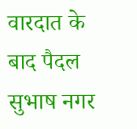वारदात के बाद पैदल सुभाष नगर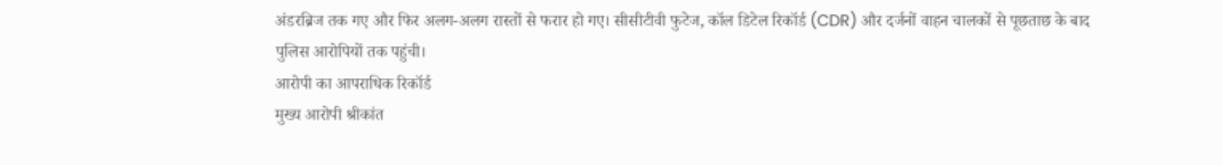अंडरब्रिज तक गए और फिर अलग-अलग रास्तों से फरार हो गए। सीसीटीवी फुटेज, कॉल डिटेल रिकॉर्ड (CDR) और दर्जनों वाहन चालकों से पूछताछ के बाद पुलिस आरोपियों तक पहुंची।
आरोपी का आपराधिक रिकॉर्ड
मुख्य आरोपी श्रीकांत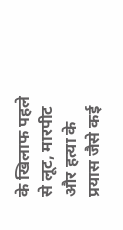के खिलाफ पहले से लूट, मारपीट और हत्या के प्रयास जैसे कई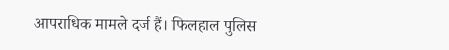आपराधिक मामले दर्ज हैं। फिलहाल पुलिस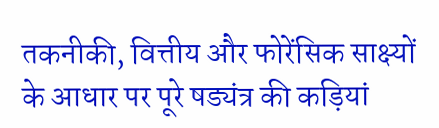तकनीकी, वित्तीय और फोरेंसिक साक्ष्यों के आधार पर पूरे षड्यंत्र की कड़ियां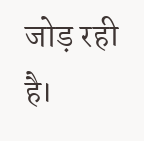जोड़ रही है।